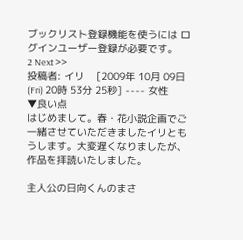ブックリスト登録機能を使うには ログインユーザー登録が必要です。
2 Next >>
投稿者: イリ    [2009年 10月 09日 (Fri) 20時 53分 25秒] ---- 女性
▼良い点
はじめまして。春・花小説企画でご一緒させていただきましたイリともうします。大変遅くなりましたが、作品を拝読いたしました。

主人公の日向くんのまさ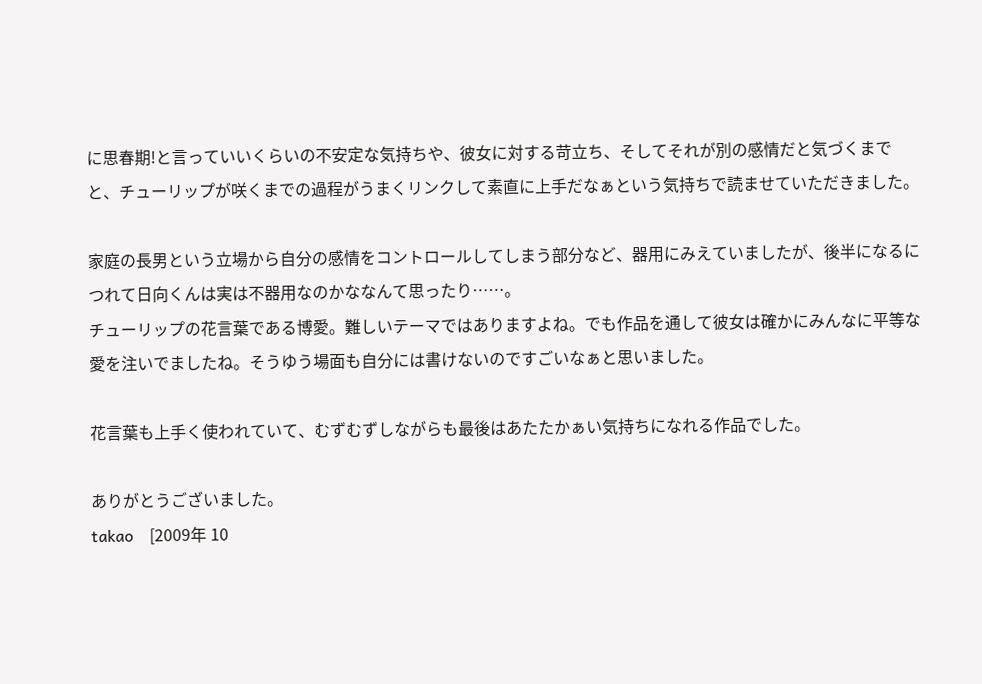に思春期!と言っていいくらいの不安定な気持ちや、彼女に対する苛立ち、そしてそれが別の感情だと気づくまでと、チューリップが咲くまでの過程がうまくリンクして素直に上手だなぁという気持ちで読ませていただきました。

家庭の長男という立場から自分の感情をコントロールしてしまう部分など、器用にみえていましたが、後半になるにつれて日向くんは実は不器用なのかななんて思ったり……。
チューリップの花言葉である博愛。難しいテーマではありますよね。でも作品を通して彼女は確かにみんなに平等な愛を注いでましたね。そうゆう場面も自分には書けないのですごいなぁと思いました。

花言葉も上手く使われていて、むずむずしながらも最後はあたたかぁい気持ちになれる作品でした。

ありがとうございました。
takao    [2009年 10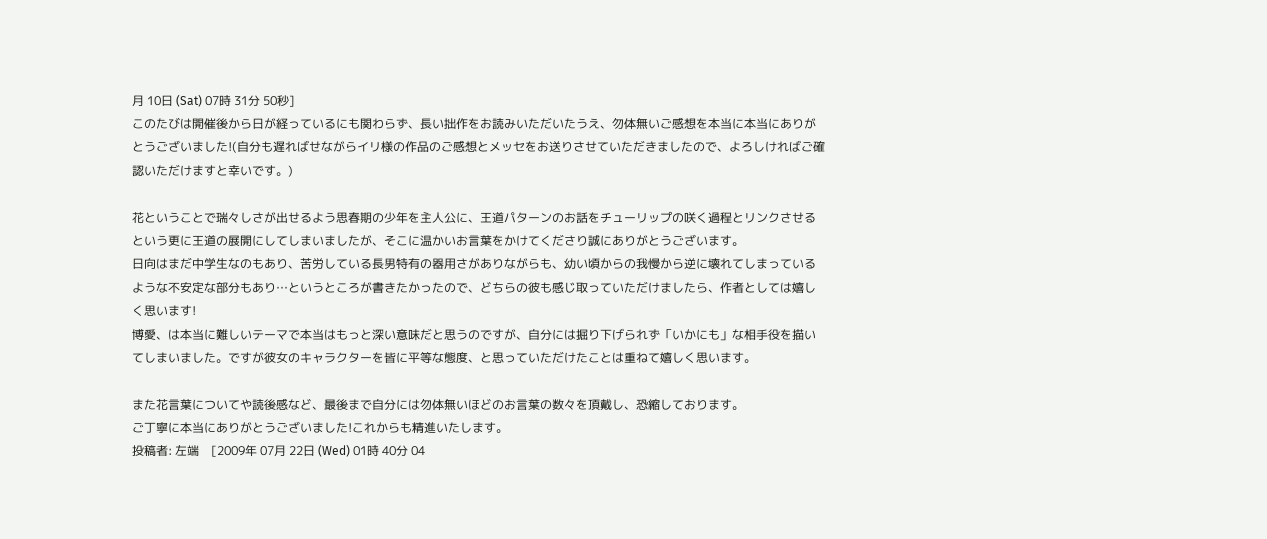月 10日 (Sat) 07時 31分 50秒]
このたびは開催後から日が経っているにも関わらず、長い拙作をお読みいただいたうえ、勿体無いご感想を本当に本当にありがとうございました!(自分も遅ればせながらイリ様の作品のご感想とメッセをお送りさせていただきましたので、よろしければご確認いただけますと幸いです。)

花ということで瑞々しさが出せるよう思春期の少年を主人公に、王道パターンのお話をチューリップの咲く過程とリンクさせるという更に王道の展開にしてしまいましたが、そこに温かいお言葉をかけてくださり誠にありがとうございます。
日向はまだ中学生なのもあり、苦労している長男特有の器用さがありながらも、幼い頃からの我慢から逆に壊れてしまっているような不安定な部分もあり…というところが書きたかったので、どちらの彼も感じ取っていただけましたら、作者としては嬉しく思います!
博愛、は本当に難しいテーマで本当はもっと深い意味だと思うのですが、自分には掘り下げられず「いかにも」な相手役を描いてしまいました。ですが彼女のキャラクターを皆に平等な態度、と思っていただけたことは重ねて嬉しく思います。

また花言葉についてや読後感など、最後まで自分には勿体無いほどのお言葉の数々を頂戴し、恐縮しております。
ご丁寧に本当にありがとうございました!これからも精進いたします。
投稿者: 左端    [2009年 07月 22日 (Wed) 01時 40分 04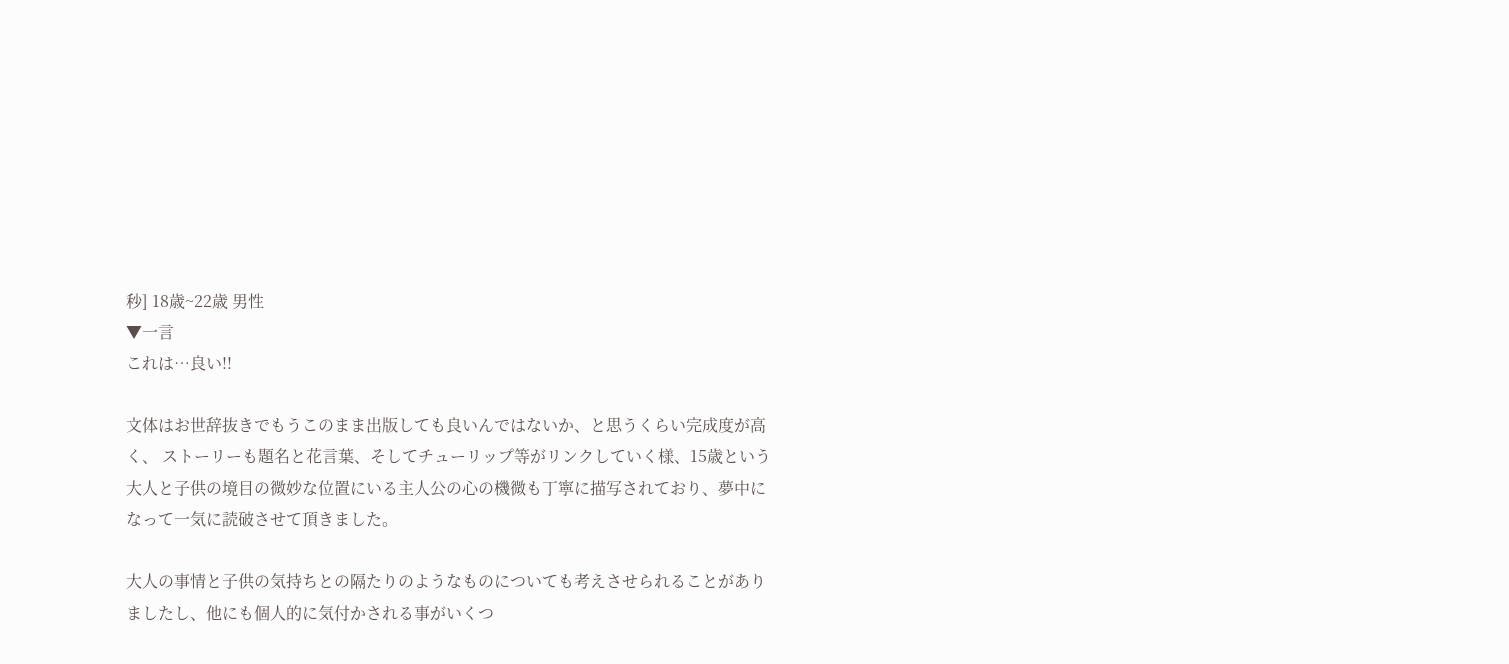秒] 18歳~22歳 男性
▼一言
これは…良い!!

文体はお世辞抜きでもうこのまま出版しても良いんではないか、と思うくらい完成度が高く、 ストーリーも題名と花言葉、そしてチューリップ等がリンクしていく様、15歳という大人と子供の境目の微妙な位置にいる主人公の心の機微も丁寧に描写されており、夢中になって一気に読破させて頂きました。

大人の事情と子供の気持ちとの隔たりのようなものについても考えさせられることがありましたし、他にも個人的に気付かされる事がいくつ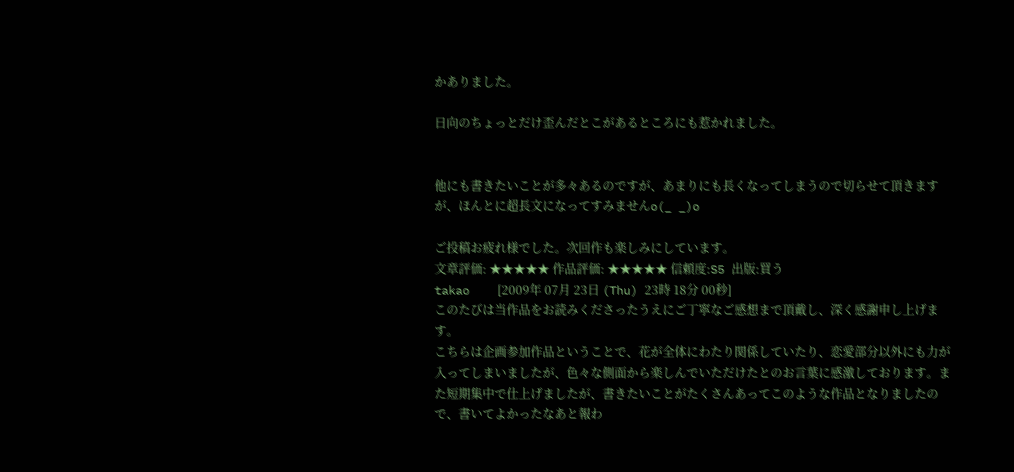かありました。

日向のちょっとだけ歪んだとこがあるところにも惹かれました。


他にも書きたいことが多々あるのですが、あまりにも長くなってしまうので切らせて頂きますが、ほんとに超長文になってすみませんo(_ _)o

ご投稿お疲れ様でした。次回作も楽しみにしています。
文章評価: ★★★★★ 作品評価: ★★★★★ 信頼度:S5 出版:買う
takao    [2009年 07月 23日 (Thu) 23時 18分 00秒]
このたびは当作品をお読みくださったうえにご丁寧なご感想まで頂戴し、深く感謝申し上げます。
こちらは企画参加作品ということで、花が全体にわたり関係していたり、恋愛部分以外にも力が入ってしまいましたが、色々な側面から楽しんでいただけたとのお言葉に感激しております。また短期集中で仕上げましたが、書きたいことがたくさんあってこのような作品となりましたので、書いてよかったなあと報わ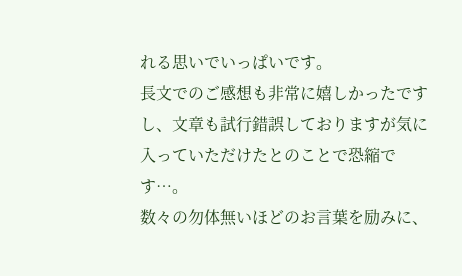れる思いでいっぱいです。
長文でのご感想も非常に嬉しかったですし、文章も試行錯誤しておりますが気に入っていただけたとのことで恐縮です…。
数々の勿体無いほどのお言葉を励みに、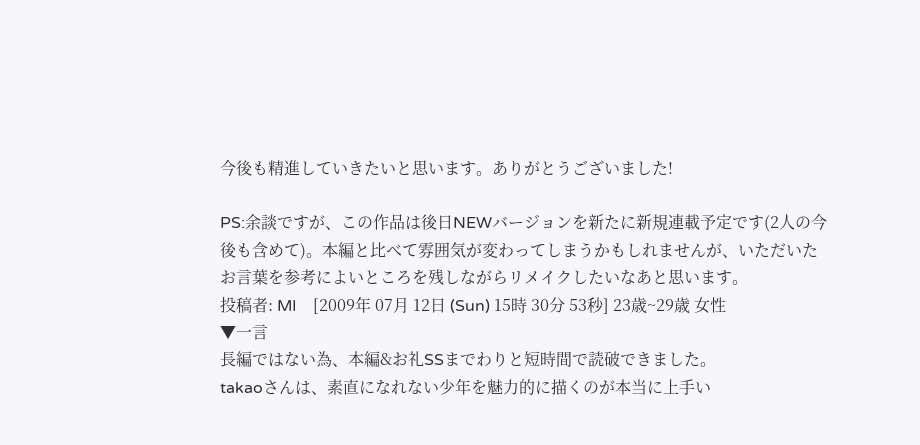今後も精進していきたいと思います。ありがとうございました!

PS:余談ですが、この作品は後日NEWバージョンを新たに新規連載予定です(2人の今後も含めて)。本編と比べて雰囲気が変わってしまうかもしれませんが、いただいたお言葉を参考によいところを残しながらリメイクしたいなあと思います。
投稿者: MI    [2009年 07月 12日 (Sun) 15時 30分 53秒] 23歳~29歳 女性
▼一言
長編ではない為、本編&お礼SSまでわりと短時間で読破できました。
takaoさんは、素直になれない少年を魅力的に描くのが本当に上手い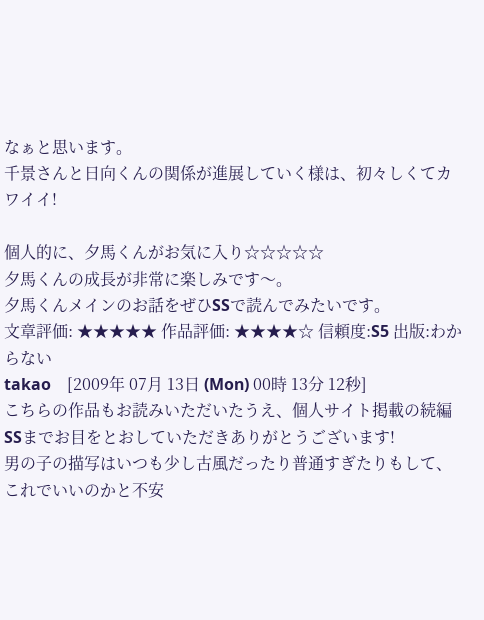なぁと思います。
千景さんと日向くんの関係が進展していく様は、初々しくてカワイイ!

個人的に、夕馬くんがお気に入り☆☆☆☆☆
夕馬くんの成長が非常に楽しみです〜。
夕馬くんメインのお話をぜひSSで読んでみたいです。
文章評価: ★★★★★ 作品評価: ★★★★☆ 信頼度:S5 出版:わからない
takao    [2009年 07月 13日 (Mon) 00時 13分 12秒]
こちらの作品もお読みいただいたうえ、個人サイト掲載の続編SSまでお目をとおしていただきありがとうございます!
男の子の描写はいつも少し古風だったり普通すぎたりもして、これでいいのかと不安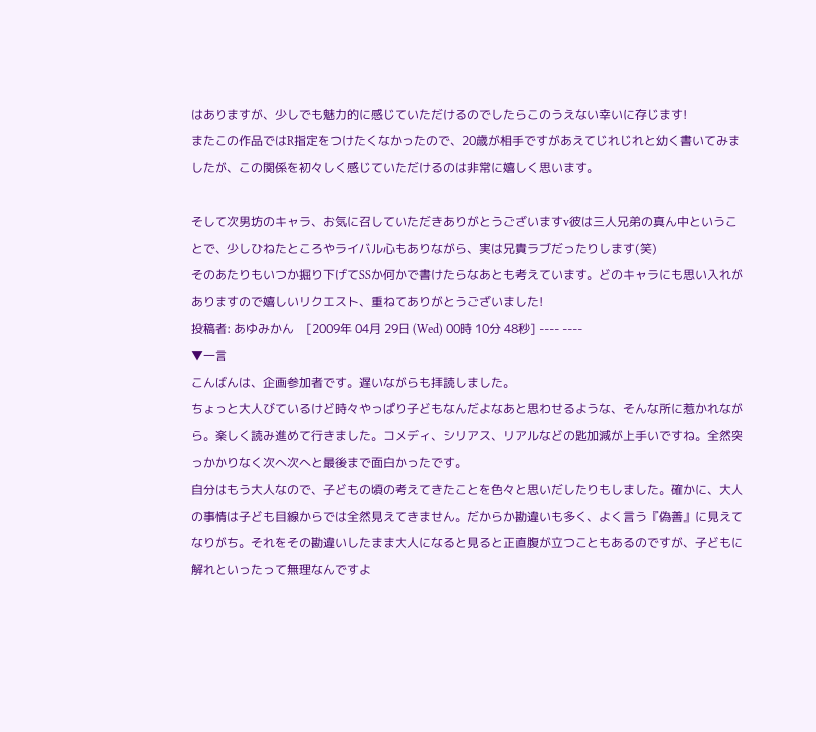はありますが、少しでも魅力的に感じていただけるのでしたらこのうえない幸いに存じます!
またこの作品ではR指定をつけたくなかったので、20歳が相手ですがあえてじれじれと幼く書いてみましたが、この関係を初々しく感じていただけるのは非常に嬉しく思います。

そして次男坊のキャラ、お気に召していただきありがとうございますv彼は三人兄弟の真ん中ということで、少しひねたところやライバル心もありながら、実は兄貴ラブだったりします(笑)
そのあたりもいつか掘り下げてSSか何かで書けたらなあとも考えています。どのキャラにも思い入れがありますので嬉しいリクエスト、重ねてありがとうございました!
投稿者: あゆみかん    [2009年 04月 29日 (Wed) 00時 10分 48秒] ---- ----
▼一言
こんばんは、企画参加者です。遅いながらも拝読しました。
ちょっと大人びているけど時々やっぱり子どもなんだよなあと思わせるような、そんな所に惹かれながら。楽しく読み進めて行きました。コメディ、シリアス、リアルなどの匙加減が上手いですね。全然突っかかりなく次へ次へと最後まで面白かったです。
自分はもう大人なので、子どもの頃の考えてきたことを色々と思いだしたりもしました。確かに、大人の事情は子ども目線からでは全然見えてきません。だからか勘違いも多く、よく言う『偽善』に見えてなりがち。それをその勘違いしたまま大人になると見ると正直腹が立つこともあるのですが、子どもに解れといったって無理なんですよ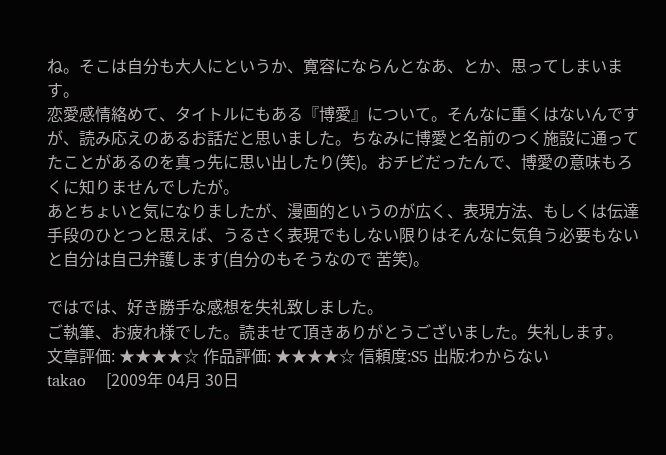ね。そこは自分も大人にというか、寛容にならんとなあ、とか、思ってしまいます。
恋愛感情絡めて、タイトルにもある『博愛』について。そんなに重くはないんですが、読み応えのあるお話だと思いました。ちなみに博愛と名前のつく施設に通ってたことがあるのを真っ先に思い出したり(笑)。おチビだったんで、博愛の意味もろくに知りませんでしたが。
あとちょいと気になりましたが、漫画的というのが広く、表現方法、もしくは伝達手段のひとつと思えば、うるさく表現でもしない限りはそんなに気負う必要もないと自分は自己弁護します(自分のもそうなので 苦笑)。

ではでは、好き勝手な感想を失礼致しました。
ご執筆、お疲れ様でした。読ませて頂きありがとうございました。失礼します。
文章評価: ★★★★☆ 作品評価: ★★★★☆ 信頼度:S5 出版:わからない
takao    [2009年 04月 30日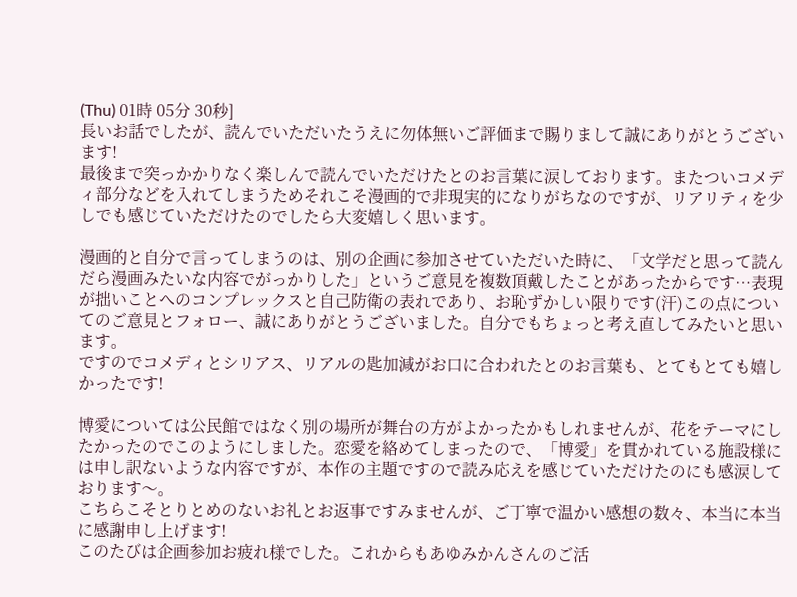(Thu) 01時 05分 30秒]
長いお話でしたが、読んでいただいたうえに勿体無いご評価まで賜りまして誠にありがとうございます!
最後まで突っかかりなく楽しんで読んでいただけたとのお言葉に涙しております。またついコメディ部分などを入れてしまうためそれこそ漫画的で非現実的になりがちなのですが、リアリティを少しでも感じていただけたのでしたら大変嬉しく思います。

漫画的と自分で言ってしまうのは、別の企画に参加させていただいた時に、「文学だと思って読んだら漫画みたいな内容でがっかりした」というご意見を複数頂戴したことがあったからです…表現が拙いことへのコンプレックスと自己防衛の表れであり、お恥ずかしい限りです(汗)この点についてのご意見とフォロー、誠にありがとうございました。自分でもちょっと考え直してみたいと思います。
ですのでコメディとシリアス、リアルの匙加減がお口に合われたとのお言葉も、とてもとても嬉しかったです!

博愛については公民館ではなく別の場所が舞台の方がよかったかもしれませんが、花をテーマにしたかったのでこのようにしました。恋愛を絡めてしまったので、「博愛」を貫かれている施設様には申し訳ないような内容ですが、本作の主題ですので読み応えを感じていただけたのにも感涙しております〜。
こちらこそとりとめのないお礼とお返事ですみませんが、ご丁寧で温かい感想の数々、本当に本当に感謝申し上げます!
このたびは企画参加お疲れ様でした。これからもあゆみかんさんのご活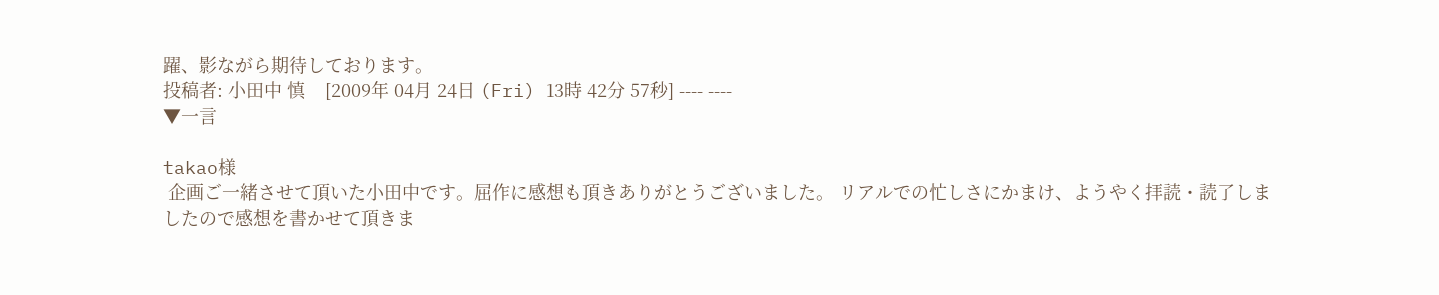躍、影ながら期待しております。
投稿者: 小田中 慎    [2009年 04月 24日 (Fri) 13時 42分 57秒] ---- ----
▼一言

takao様
 企画ご一緒させて頂いた小田中です。屈作に感想も頂きありがとうございました。 リアルでの忙しさにかまけ、ようやく拝読・読了しましたので感想を書かせて頂きま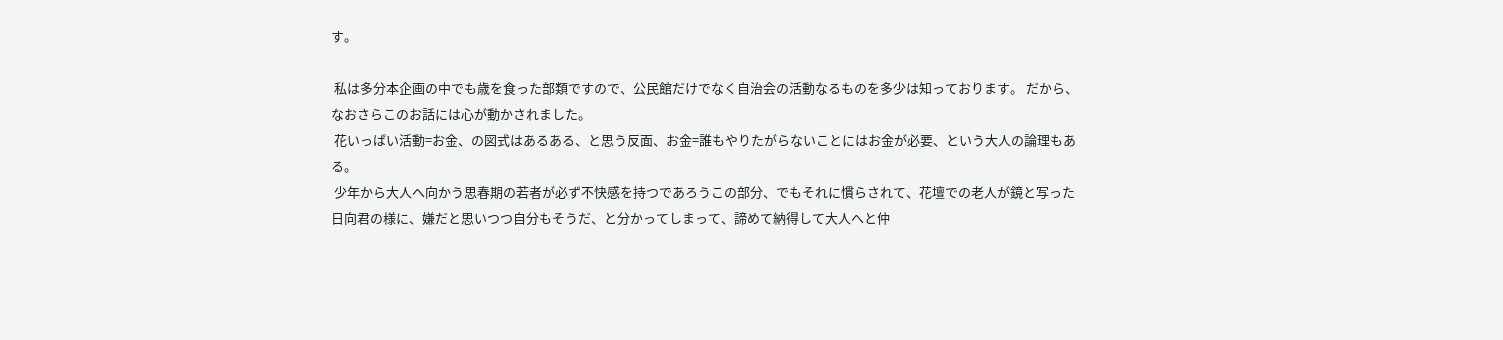す。

 私は多分本企画の中でも歳を食った部類ですので、公民館だけでなく自治会の活動なるものを多少は知っております。 だから、なおさらこのお話には心が動かされました。
 花いっぱい活動=お金、の図式はあるある、と思う反面、お金=誰もやりたがらないことにはお金が必要、という大人の論理もある。
 少年から大人へ向かう思春期の若者が必ず不快感を持つであろうこの部分、でもそれに慣らされて、花壇での老人が鏡と写った日向君の様に、嫌だと思いつつ自分もそうだ、と分かってしまって、諦めて納得して大人へと仲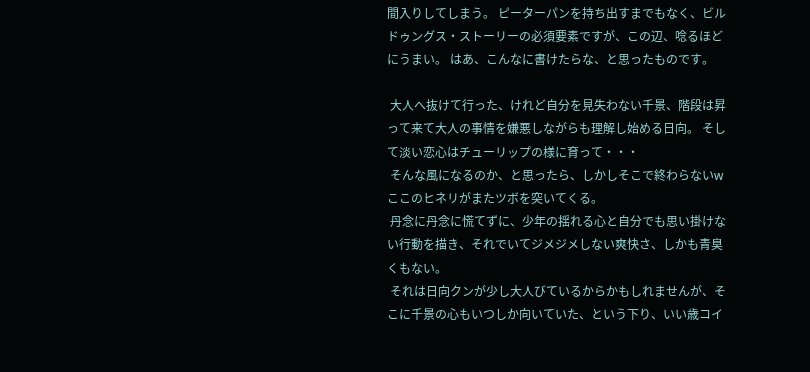間入りしてしまう。 ピーターパンを持ち出すまでもなく、ビルドゥングス・ストーリーの必須要素ですが、この辺、唸るほどにうまい。 はあ、こんなに書けたらな、と思ったものです。

 大人へ抜けて行った、けれど自分を見失わない千景、階段は昇って来て大人の事情を嫌悪しながらも理解し始める日向。 そして淡い恋心はチューリップの様に育って・・・
 そんな風になるのか、と思ったら、しかしそこで終わらないw ここのヒネリがまたツボを突いてくる。
 丹念に丹念に慌てずに、少年の揺れる心と自分でも思い掛けない行動を描き、それでいてジメジメしない爽快さ、しかも青臭くもない。
 それは日向クンが少し大人びているからかもしれませんが、そこに千景の心もいつしか向いていた、という下り、いい歳コイ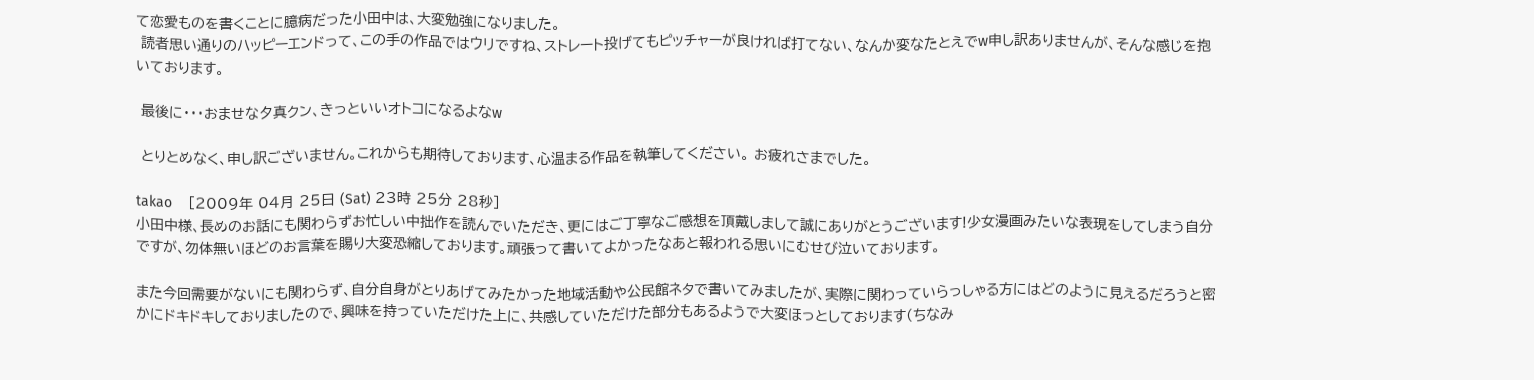て恋愛ものを書くことに臆病だった小田中は、大変勉強になりました。
 読者思い通りのハッピーエンドって、この手の作品ではウリですね、ストレート投げてもピッチャーが良ければ打てない、なんか変なたとえでw申し訳ありませんが、そんな感じを抱いております。

 最後に・・・おませな夕真クン、きっといいオトコになるよなw

 とりとめなく、申し訳ございません。これからも期待しております、心温まる作品を執筆してください。 お疲れさまでした。

takao    [2009年 04月 25日 (Sat) 23時 25分 28秒]
小田中様、長めのお話にも関わらずお忙しい中拙作を読んでいただき、更にはご丁寧なご感想を頂戴しまして誠にありがとうございます!少女漫画みたいな表現をしてしまう自分ですが、勿体無いほどのお言葉を賜り大変恐縮しております。頑張って書いてよかったなあと報われる思いにむせび泣いております。

また今回需要がないにも関わらず、自分自身がとりあげてみたかった地域活動や公民館ネタで書いてみましたが、実際に関わっていらっしゃる方にはどのように見えるだろうと密かにドキドキしておりましたので、興味を持っていただけた上に、共感していただけた部分もあるようで大変ほっとしております(ちなみ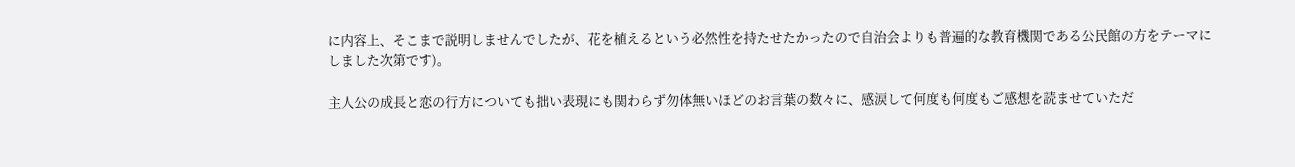に内容上、そこまで説明しませんでしたが、花を植えるという必然性を持たせたかったので自治会よりも普遍的な教育機関である公民館の方をテーマにしました次第です)。

主人公の成長と恋の行方についても拙い表現にも関わらず勿体無いほどのお言葉の数々に、感涙して何度も何度もご感想を読ませていただ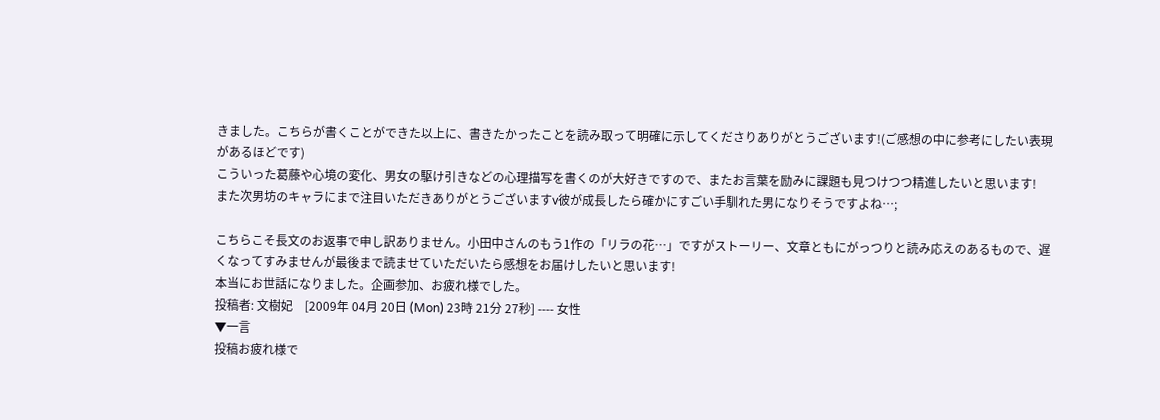きました。こちらが書くことができた以上に、書きたかったことを読み取って明確に示してくださりありがとうございます!(ご感想の中に参考にしたい表現があるほどです)
こういった葛藤や心境の変化、男女の駆け引きなどの心理描写を書くのが大好きですので、またお言葉を励みに課題も見つけつつ精進したいと思います!
また次男坊のキャラにまで注目いただきありがとうございますv彼が成長したら確かにすごい手馴れた男になりそうですよね…;

こちらこそ長文のお返事で申し訳ありません。小田中さんのもう1作の「リラの花…」ですがストーリー、文章ともにがっつりと読み応えのあるもので、遅くなってすみませんが最後まで読ませていただいたら感想をお届けしたいと思います!
本当にお世話になりました。企画参加、お疲れ様でした。
投稿者: 文樹妃    [2009年 04月 20日 (Mon) 23時 21分 27秒] ---- 女性
▼一言
投稿お疲れ様で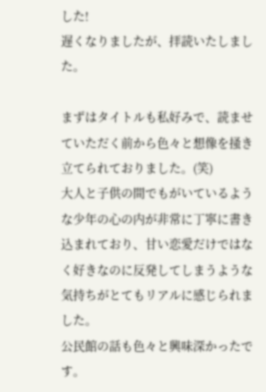した!
遅くなりましたが、拝読いたしました。

まずはタイトルも私好みで、読ませていただく前から色々と想像を掻き立てられておりました。(笑)
大人と子供の間でもがいているような少年の心の内が非常に丁寧に書き込まれており、甘い恋愛だけではなく好きなのに反発してしまうような気持ちがとてもリアルに感じられました。
公民館の話も色々と興味深かったです。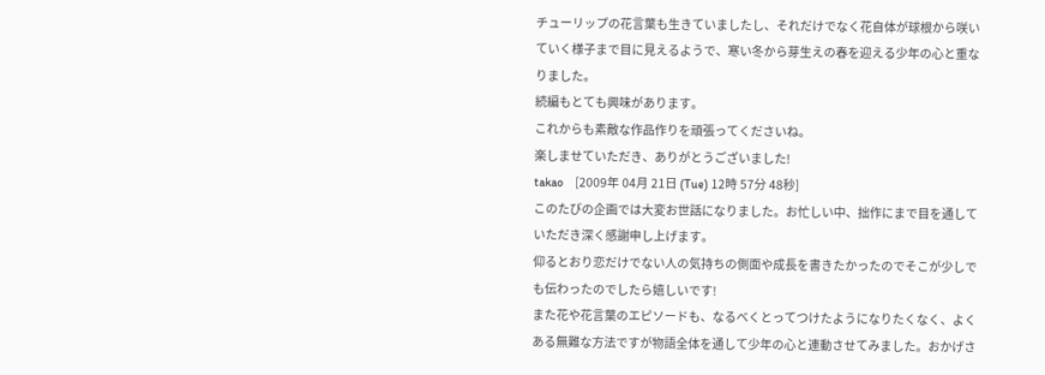チューリップの花言葉も生きていましたし、それだけでなく花自体が球根から咲いていく様子まで目に見えるようで、寒い冬から芽生えの春を迎える少年の心と重なりました。
続編もとても興味があります。
これからも素敵な作品作りを頑張ってくださいね。
楽しませていただき、ありがとうございました!
takao    [2009年 04月 21日 (Tue) 12時 57分 48秒]
このたびの企画では大変お世話になりました。お忙しい中、拙作にまで目を通していただき深く感謝申し上げます。
仰るとおり恋だけでない人の気持ちの側面や成長を書きたかったのでそこが少しでも伝わったのでしたら嬉しいです!
また花や花言葉のエピソードも、なるべくとってつけたようになりたくなく、よくある無難な方法ですが物語全体を通して少年の心と連動させてみました。おかげさ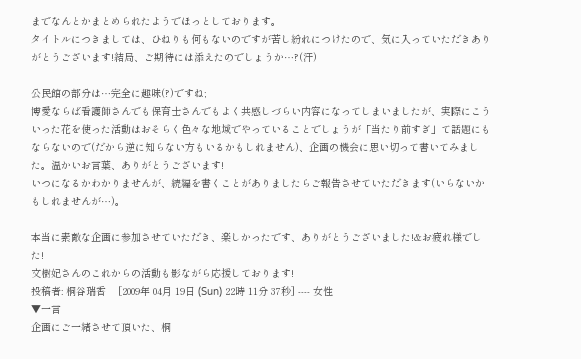までなんとかまとめられたようでほっとしております。
タイトルにつきましては、ひねりも何もないのですが苦し紛れにつけたので、気に入っていただきありがとうございます!結局、ご期待には添えたのでしょうか…?(汗)

公民館の部分は…完全に趣味(?)ですね;
博愛ならば看護師さんでも保育士さんでもよく共感しづらい内容になってしまいましたが、実際にこういった花を使った活動はおそらく色々な地域でやっていることでしょうが「当たり前すぎ」て話題にもならないので(だから逆に知らない方もいるかもしれません)、企画の機会に思い切って書いてみました。温かいお言葉、ありがとうございます!
いつになるかわかりませんが、続編を書くことがありましたらご報告させていただきます(いらないかもしれませんが…)。

本当に素敵な企画に参加させていただき、楽しかったです、ありがとうございました!&お疲れ様でした!
文樹妃さんのこれからの活動も影ながら応援しております!
投稿者: 桐谷瑞香    [2009年 04月 19日 (Sun) 22時 11分 37秒] ---- 女性
▼一言
企画にご一緒させて頂いた、桐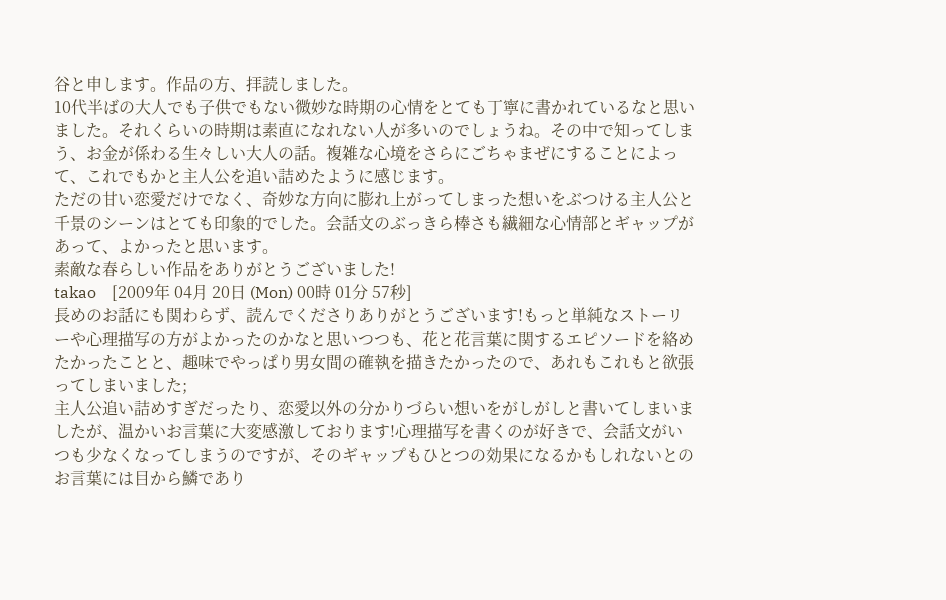谷と申します。作品の方、拝読しました。
10代半ばの大人でも子供でもない微妙な時期の心情をとても丁寧に書かれているなと思いました。それくらいの時期は素直になれない人が多いのでしょうね。その中で知ってしまう、お金が係わる生々しい大人の話。複雑な心境をさらにごちゃまぜにすることによって、これでもかと主人公を追い詰めたように感じます。
ただの甘い恋愛だけでなく、奇妙な方向に膨れ上がってしまった想いをぶつける主人公と千景のシーンはとても印象的でした。会話文のぶっきら棒さも繊細な心情部とギャップがあって、よかったと思います。
素敵な春らしい作品をありがとうございました!
takao    [2009年 04月 20日 (Mon) 00時 01分 57秒]
長めのお話にも関わらず、読んでくださりありがとうございます!もっと単純なストーリーや心理描写の方がよかったのかなと思いつつも、花と花言葉に関するエピソードを絡めたかったことと、趣味でやっぱり男女間の確執を描きたかったので、あれもこれもと欲張ってしまいました;
主人公追い詰めすぎだったり、恋愛以外の分かりづらい想いをがしがしと書いてしまいましたが、温かいお言葉に大変感激しております!心理描写を書くのが好きで、会話文がいつも少なくなってしまうのですが、そのギャップもひとつの効果になるかもしれないとのお言葉には目から鱗であり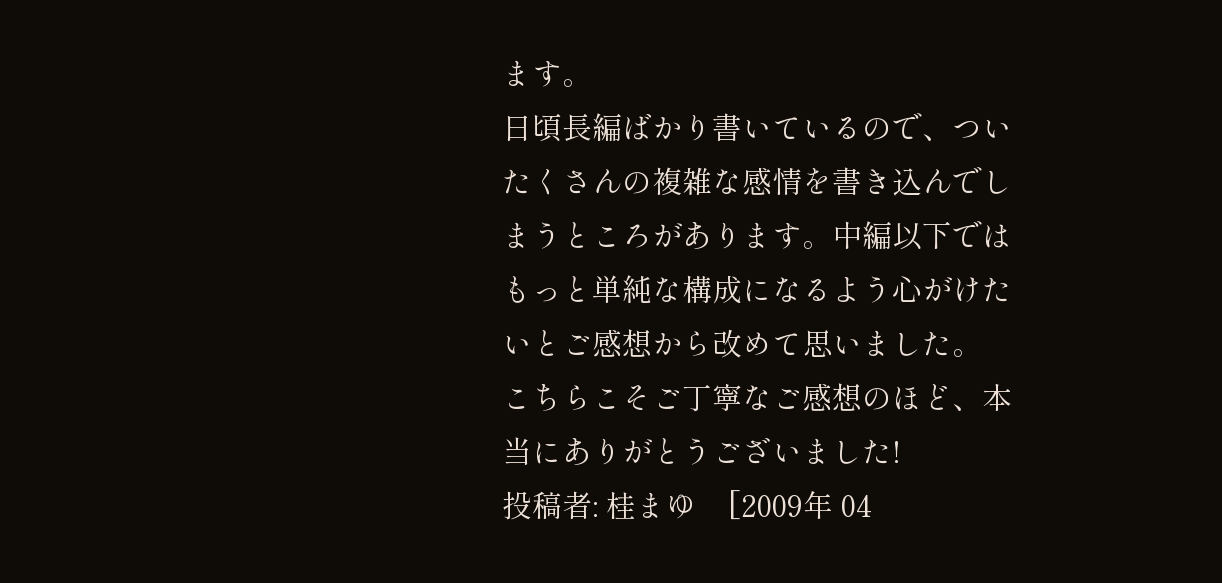ます。
日頃長編ばかり書いているので、ついたくさんの複雑な感情を書き込んでしまうところがあります。中編以下ではもっと単純な構成になるよう心がけたいとご感想から改めて思いました。
こちらこそご丁寧なご感想のほど、本当にありがとうございました!
投稿者: 桂まゆ    [2009年 04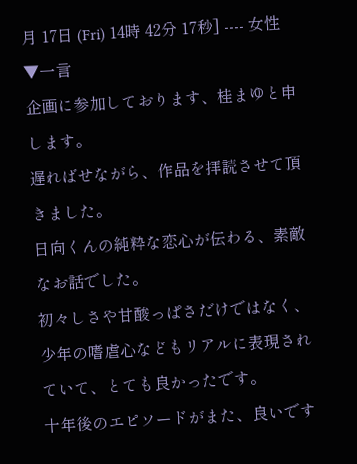月 17日 (Fri) 14時 42分 17秒] ---- 女性
▼一言
企画に参加しております、桂まゆと申します。
遅ればせながら、作品を拝読させて頂きました。
日向くんの純粋な恋心が伝わる、素敵なお話でした。
初々しさや甘酸っぱさだけではなく、少年の嗜虐心などもリアルに表現されていて、とても良かったです。
十年後のエピソードがまた、良いです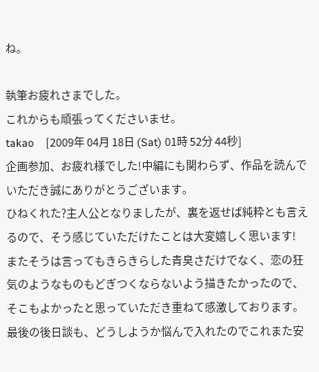ね。

執筆お疲れさまでした。
これからも頑張ってくださいませ。
takao    [2009年 04月 18日 (Sat) 01時 52分 44秒]
企画参加、お疲れ様でした!中編にも関わらず、作品を読んでいただき誠にありがとうございます。
ひねくれた?主人公となりましたが、裏を返せば純粋とも言えるので、そう感じていただけたことは大変嬉しく思います!
またそうは言ってもきらきらした青臭さだけでなく、恋の狂気のようなものもどぎつくならないよう描きたかったので、そこもよかったと思っていただき重ねて感激しております。最後の後日談も、どうしようか悩んで入れたのでこれまた安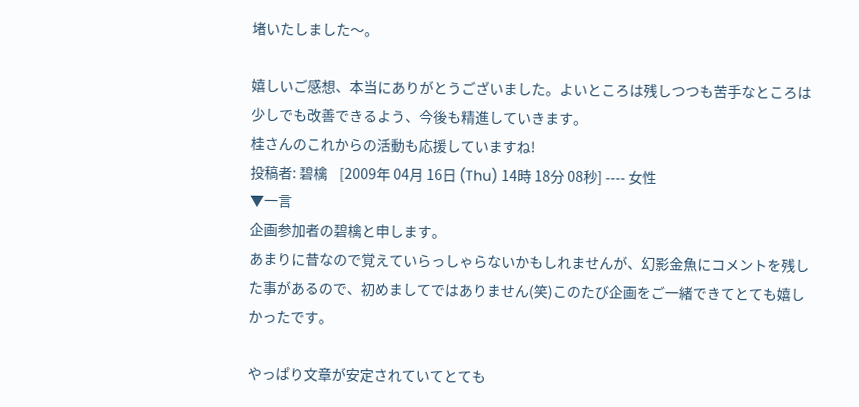堵いたしました〜。

嬉しいご感想、本当にありがとうございました。よいところは残しつつも苦手なところは少しでも改善できるよう、今後も精進していきます。
桂さんのこれからの活動も応援していますね!
投稿者: 碧檎    [2009年 04月 16日 (Thu) 14時 18分 08秒] ---- 女性
▼一言
企画参加者の碧檎と申します。
あまりに昔なので覚えていらっしゃらないかもしれませんが、幻影金魚にコメントを残した事があるので、初めましてではありません(笑)このたび企画をご一緒できてとても嬉しかったです。

やっぱり文章が安定されていてとても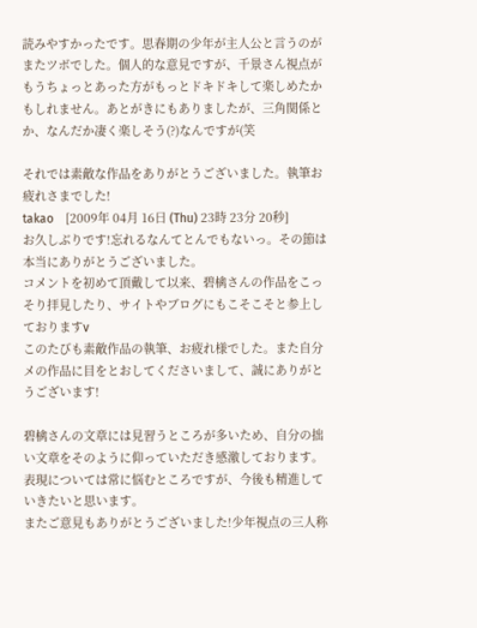読みやすかったです。思春期の少年が主人公と言うのがまたツボでした。個人的な意見ですが、千景さん視点がもうちょっとあった方がもっとドキドキして楽しめたかもしれません。あとがきにもありましたが、三角関係とか、なんだか凄く楽しそう(?)なんですが(笑

それでは素敵な作品をありがとうございました。執筆お疲れさまでした!
takao    [2009年 04月 16日 (Thu) 23時 23分 20秒]
お久しぶりです!忘れるなんてとんでもないっ。その節は本当にありがとうございました。
コメントを初めて頂戴して以来、碧檎さんの作品をこっそり拝見したり、サイトやブログにもこそこそと参上しておりますv
このたびも素敵作品の執筆、お疲れ様でした。また自分メの作品に目をとおしてくださいまして、誠にありがとうございます!

碧檎さんの文章には見習うところが多いため、自分の拙い文章をそのように仰っていただき感激しております。表現については常に悩むところですが、今後も精進していきたいと思います。
またご意見もありがとうございました!少年視点の三人称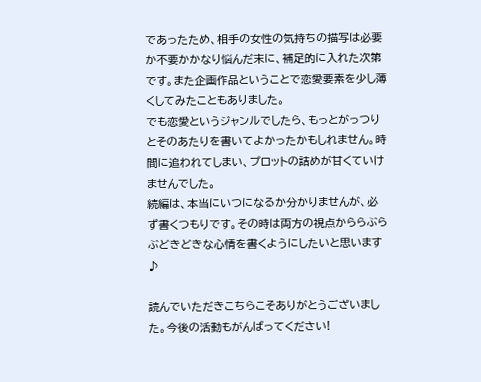であったため、相手の女性の気持ちの描写は必要か不要かかなり悩んだ末に、補足的に入れた次第です。また企画作品ということで恋愛要素を少し薄くしてみたこともありました。
でも恋愛というジャンルでしたら、もっとがっつりとそのあたりを書いてよかったかもしれません。時間に追われてしまい、プロットの詰めが甘くていけませんでした。
続編は、本当にいつになるか分かりませんが、必ず書くつもりです。その時は両方の視点かららぶらぶどきどきな心情を書くようにしたいと思います♪

読んでいただきこちらこそありがとうございました。今後の活動もがんばってください!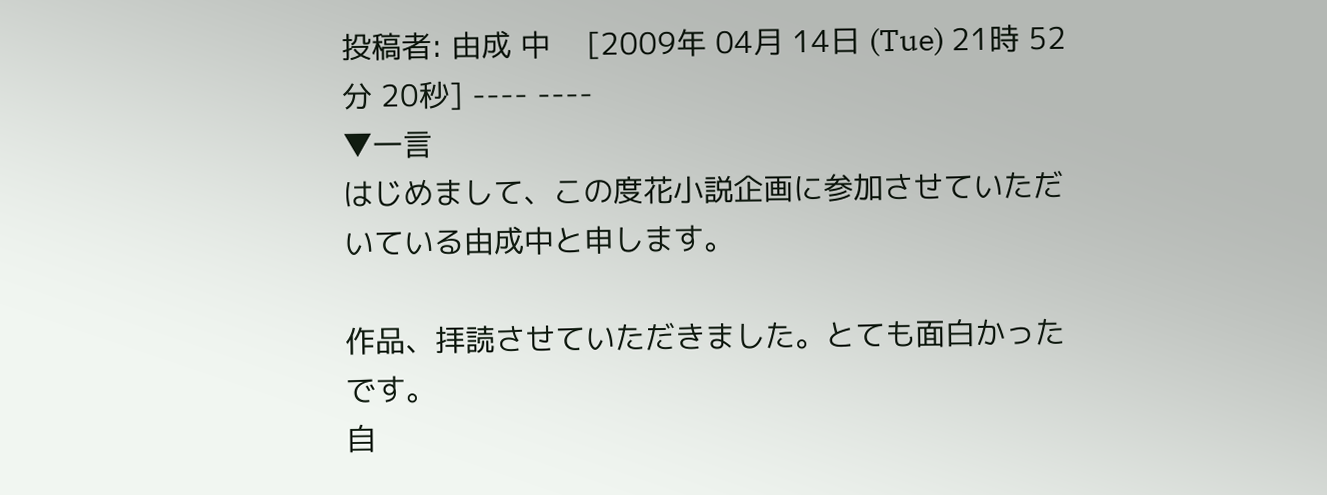投稿者: 由成 中    [2009年 04月 14日 (Tue) 21時 52分 20秒] ---- ----
▼一言
はじめまして、この度花小説企画に参加させていただいている由成中と申します。

作品、拝読させていただきました。とても面白かったです。
自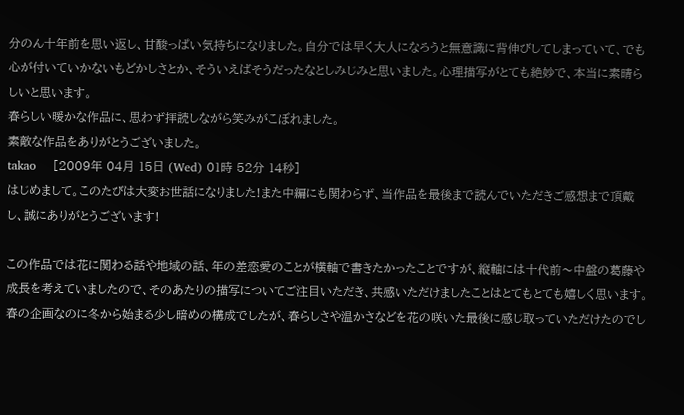分のん十年前を思い返し、甘酸っぱい気持ちになりました。自分では早く大人になろうと無意識に背伸びしてしまっていて、でも心が付いていかないもどかしさとか、そういえばそうだったなとしみじみと思いました。心理描写がとても絶妙で、本当に素晴らしいと思います。
春らしい暖かな作品に、思わず拝読しながら笑みがこぼれました。
素敵な作品をありがとうございました。
takao    [2009年 04月 15日 (Wed) 01時 52分 14秒]
はじめまして。このたびは大変お世話になりました!また中編にも関わらず、当作品を最後まで読んでいただきご感想まで頂戴し、誠にありがとうございます!

この作品では花に関わる話や地域の話、年の差恋愛のことが横軸で書きたかったことですが、縦軸には十代前〜中盤の葛藤や成長を考えていましたので、そのあたりの描写についてご注目いただき、共感いただけましたことはとてもとても嬉しく思います。
春の企画なのに冬から始まる少し暗めの構成でしたが、春らしさや温かさなどを花の咲いた最後に感じ取っていただけたのでし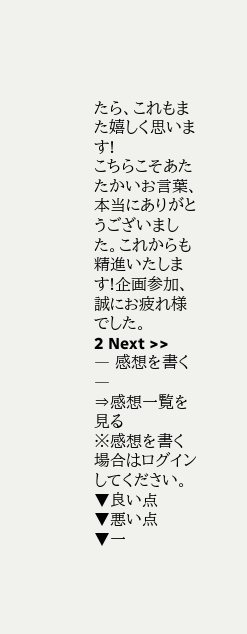たら、これもまた嬉しく思います!
こちらこそあたたかいお言葉、本当にありがとうございました。これからも精進いたします!企画参加、誠にお疲れ様でした。
2 Next >>
― 感想を書く ―
⇒感想一覧を見る
※感想を書く場合はログインしてください。
▼良い点
▼悪い点
▼一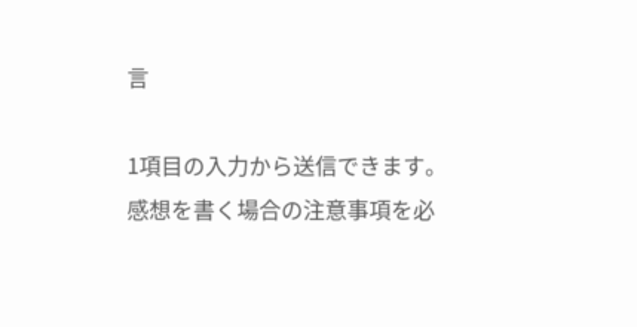言

1項目の入力から送信できます。
感想を書く場合の注意事項を必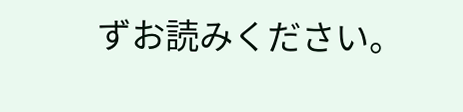ずお読みください。